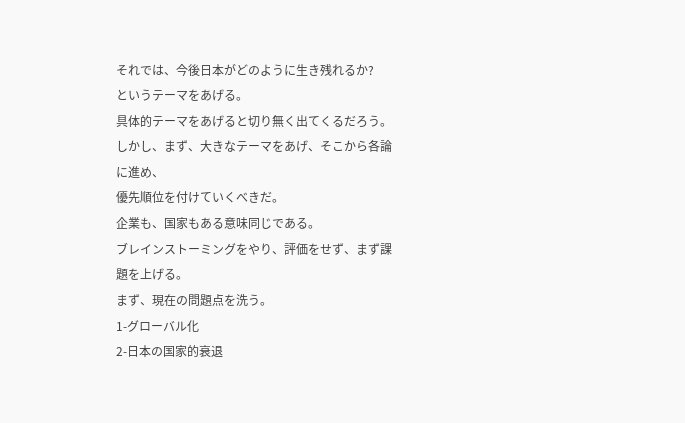それでは、今後日本がどのように生き残れるか?
というテーマをあげる。
具体的テーマをあげると切り無く出てくるだろう。
しかし、まず、大きなテーマをあげ、そこから各論に進め、
優先順位を付けていくべきだ。
企業も、国家もある意味同じである。
ブレインストーミングをやり、評価をせず、まず課題を上げる。
まず、現在の問題点を洗う。
1-グローバル化
2-日本の国家的衰退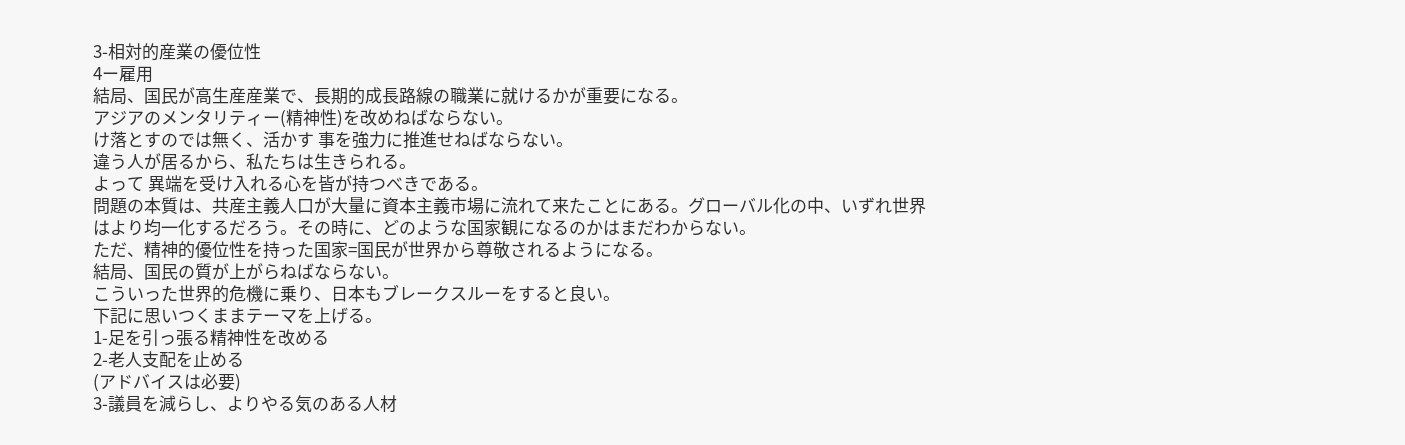3-相対的産業の優位性
4ー雇用
結局、国民が高生産産業で、長期的成長路線の職業に就けるかが重要になる。
アジアのメンタリティー(精神性)を改めねばならない。
け落とすのでは無く、活かす 事を強力に推進せねばならない。
違う人が居るから、私たちは生きられる。
よって 異端を受け入れる心を皆が持つべきである。
問題の本質は、共産主義人口が大量に資本主義市場に流れて来たことにある。グローバル化の中、いずれ世界はより均一化するだろう。その時に、どのような国家観になるのかはまだわからない。
ただ、精神的優位性を持った国家=国民が世界から尊敬されるようになる。
結局、国民の質が上がらねばならない。
こういった世界的危機に乗り、日本もブレークスルーをすると良い。
下記に思いつくままテーマを上げる。
1-足を引っ張る精神性を改める
2-老人支配を止める
(アドバイスは必要)
3-議員を減らし、よりやる気のある人材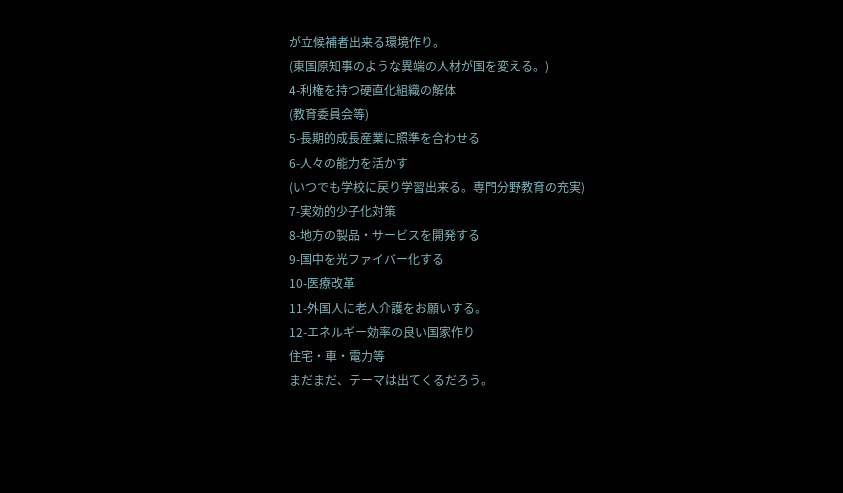が立候補者出来る環境作り。
(東国原知事のような異端の人材が国を変える。)
4-利権を持つ硬直化組織の解体
(教育委員会等)
5-長期的成長産業に照準を合わせる
6-人々の能力を活かす
(いつでも学校に戻り学習出来る。専門分野教育の充実)
7-実効的少子化対策
8-地方の製品・サービスを開発する
9-国中を光ファイバー化する
10-医療改革
11-外国人に老人介護をお願いする。
12-エネルギー効率の良い国家作り
住宅・車・電力等
まだまだ、テーマは出てくるだろう。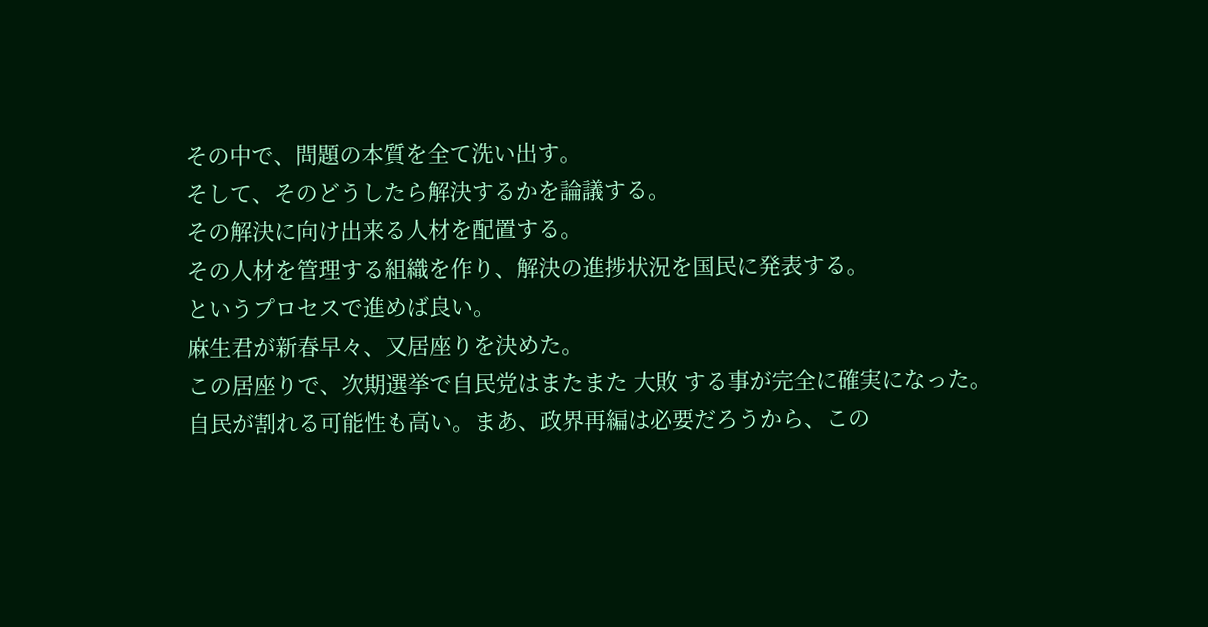その中で、問題の本質を全て洗い出す。
そして、そのどうしたら解決するかを論議する。
その解決に向け出来る人材を配置する。
その人材を管理する組織を作り、解決の進捗状況を国民に発表する。
というプロセスで進めば良い。
麻生君が新春早々、又居座りを決めた。
この居座りで、次期選挙で自民党はまたまた 大敗 する事が完全に確実になった。
自民が割れる可能性も高い。まあ、政界再編は必要だろうから、この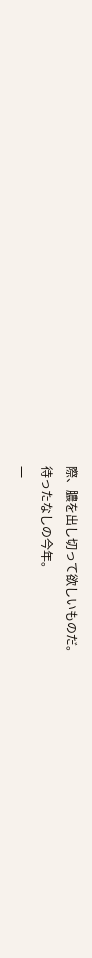際、膿を出し切って欲しいものだ。
待ったなしの今年。
一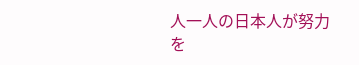人一人の日本人が努力を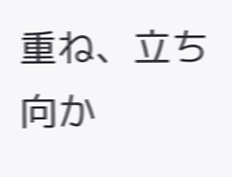重ね、立ち向か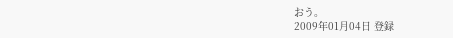おう。
2009年01月04日 登録